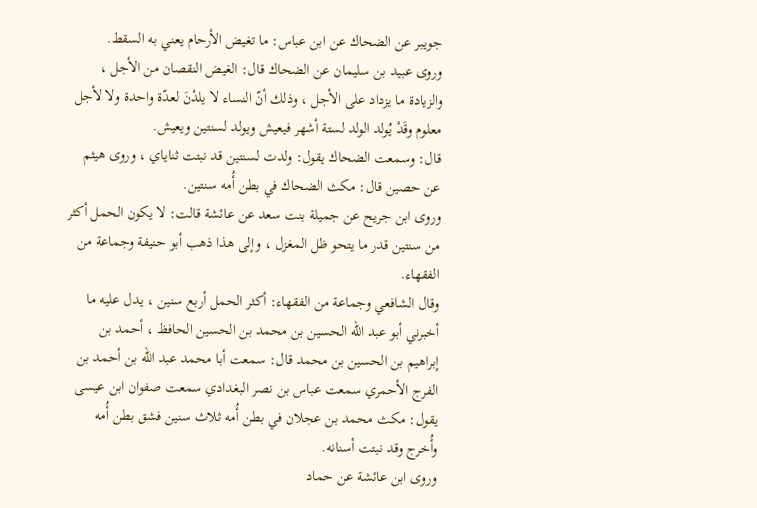جويبر عن الضحاك عن ابن عباس: ما تغيض الأرحام يعني به السقط.
وروى عبيد بن سليمان عن الضحاك قال: الغيض النقصان من الأجل ، والزيادة ما يزداد على الأجل ، وذلك أنّ النساء لا يلدْنَ لعدّة واحدة ولا لأجل معلوم وقَدْ يُولد الولد لستة أشهر فيعيش ويولد لسنتين ويعيش.
قال: وسمعت الضحاك يقول: ولدت لسنتين قد نبتت ثناياي ، وروى هيثم عن حصين قال: مكث الضحاك في بطن أُمه سنتين.
وروى ابن جريح عن جميلة بنت سعد عن عائشة قالت: لا يكون الحمل أكثر من سنتين قدر ما يتحو ظل المغزل ، وإلى هذا ذهب أبو حنيفة وجماعة من الفقهاء.
وقال الشافعي وجماعة من الفقهاء: أكثر الحمل أربع سنين ، يدل عليه ما أخبرني أبو عبد الله الحسين بن محمد بن الحسين الحافظ ، أحمد بن إبراهيم بن الحسين بن محمد قال: سمعت أبا محمد عبد الله بن أحمد بن الفرج الأحمري سمعت عباس بن نصر البغدادي سمعت صفوان ابن عيسى يقول: مكث محمد بن عجلان في بطن أُمه ثلاث سنين فشق بطن أُمه وأُخرج وقد نبتت أسنانه.
وروى ابن عائشة عن حماد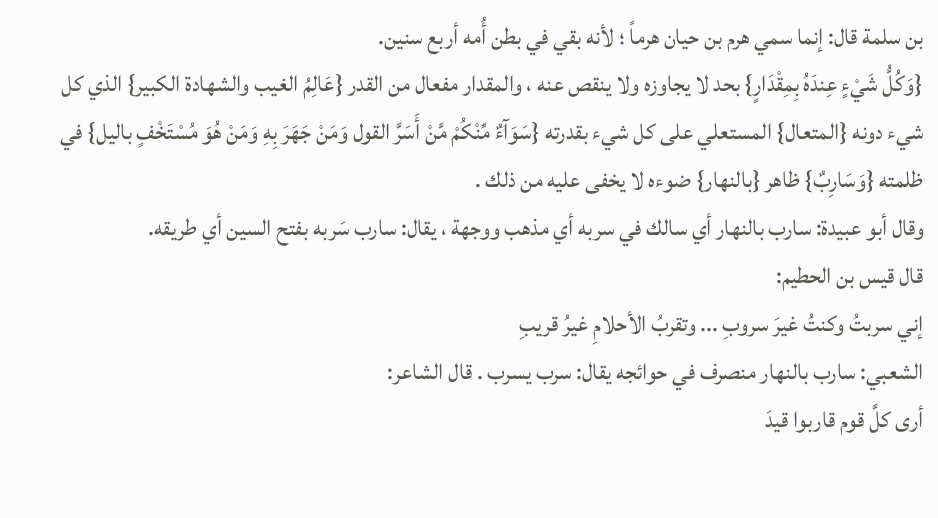بن سلمة قال: إنما سمي هرم بن حيان هرماً ؛ لأنه بقي في بطن أُمه أربع سنين.
{وَكُلُّ شَيْءٍ عِندَهُ بِمِقْدَارٍ} بحد لا يجاوزه ولا ينقص عنه ، والمقدار مفعال من القدر {عَالِمُ الغيب والشهادة الكبير} الذي كل شيء دونه {المتعال} المستعلي على كل شيء بقدرته {سَوَآءٌ مِّنْكُمْ مَّنْ أَسَرَّ القول وَمَنْ جَهَرَ بِهِ وَمَنْ هُوَ مُسْتَخْفٍ باليل} في ظلمته {وَسَارِبٌ} ظاهر {بالنهار} ضوءه لا يخفى عليه من ذلك .
وقال أبو عبيدة: سارب بالنهار أي سالك في سربه أي مذهب ووجهة ، يقال: سارب سَربه بفتح السين أي طريقه.
قال قيس بن الحطيم:
إني سربتُ وكنتُ غيرَ سروبِ ... وتقربُ الأحلامِ غيرُ قريبِ
الشعبي: سارب بالنهار منصرف في حوائجه يقال: سرب يسرب . قال الشاعر:
أرى كلَّ قوم قاربوا قيدَ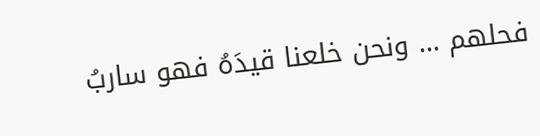فحلهم ... ونحن خلعنا قيدَهُ فهو ساربُ